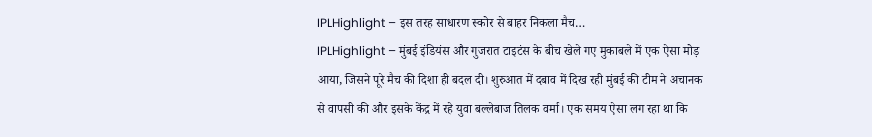IPLHighlight – इस तरह साधारण स्कोर से बाहर निकला मैच…
IPLHighlight – मुंबई इंडियंस और गुजरात टाइटंस के बीच खेले गए मुकाबले में एक ऐसा मोड़ आया, जिसने पूरे मैच की दिशा ही बदल दी। शुरुआत में दबाव में दिख रही मुंबई की टीम ने अचानक से वापसी की और इसके केंद्र में रहे युवा बल्लेबाज तिलक वर्मा। एक समय ऐसा लग रहा था कि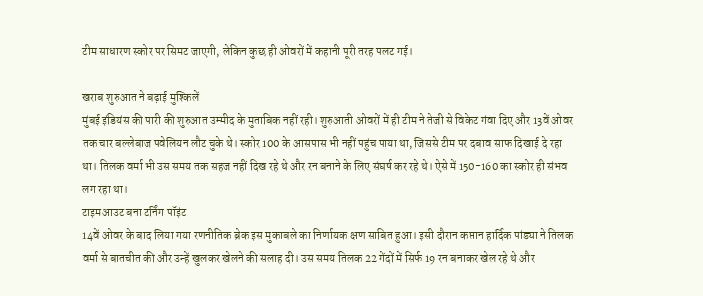टीम साधारण स्कोर पर सिमट जाएगी, लेकिन कुछ ही ओवरों में कहानी पूरी तरह पलट गई।

खराब शुरुआत ने बढ़ाई मुश्किलें
मुंबई इंडियंस की पारी की शुरुआत उम्मीद के मुताबिक नहीं रही। शुरुआती ओवरों में ही टीम ने तेजी से विकेट गंवा दिए और 13वें ओवर तक चार बल्लेबाज पवेलियन लौट चुके थे। स्कोर 100 के आसपास भी नहीं पहुंच पाया था, जिससे टीम पर दबाव साफ दिखाई दे रहा था। तिलक वर्मा भी उस समय तक सहज नहीं दिख रहे थे और रन बनाने के लिए संघर्ष कर रहे थे। ऐसे में 150-160 का स्कोर ही संभव लग रहा था।
टाइमआउट बना टर्निंग पॉइंट
14वें ओवर के बाद लिया गया रणनीतिक ब्रेक इस मुकाबले का निर्णायक क्षण साबित हुआ। इसी दौरान कप्तान हार्दिक पांड्या ने तिलक वर्मा से बातचीत की और उन्हें खुलकर खेलने की सलाह दी। उस समय तिलक 22 गेंदों में सिर्फ 19 रन बनाकर खेल रहे थे और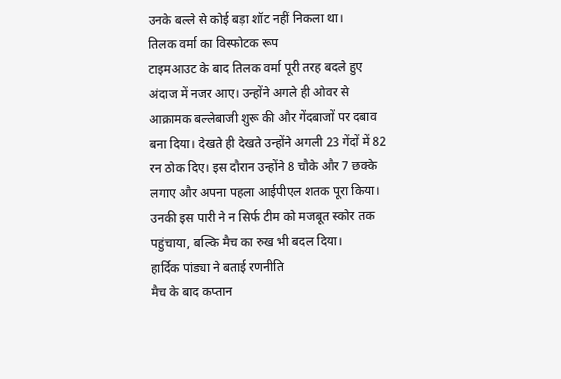उनके बल्ले से कोई बड़ा शॉट नहीं निकला था।
तिलक वर्मा का विस्फोटक रूप
टाइमआउट के बाद तिलक वर्मा पूरी तरह बदले हुए अंदाज में नजर आए। उन्होंने अगले ही ओवर से आक्रामक बल्लेबाजी शुरू की और गेंदबाजों पर दबाव बना दिया। देखते ही देखते उन्होंने अगली 23 गेंदों में 82 रन ठोक दिए। इस दौरान उन्होंने 8 चौके और 7 छक्के लगाए और अपना पहला आईपीएल शतक पूरा किया। उनकी इस पारी ने न सिर्फ टीम को मजबूत स्कोर तक पहुंचाया, बल्कि मैच का रुख भी बदल दिया।
हार्दिक पांड्या ने बताई रणनीति
मैच के बाद कप्तान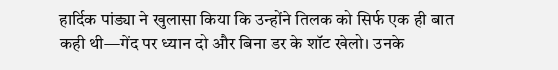हार्दिक पांड्या ने खुलासा किया कि उन्होंने तिलक को सिर्फ एक ही बात कही थी—गेंद पर ध्यान दो और बिना डर के शॉट खेलो। उनके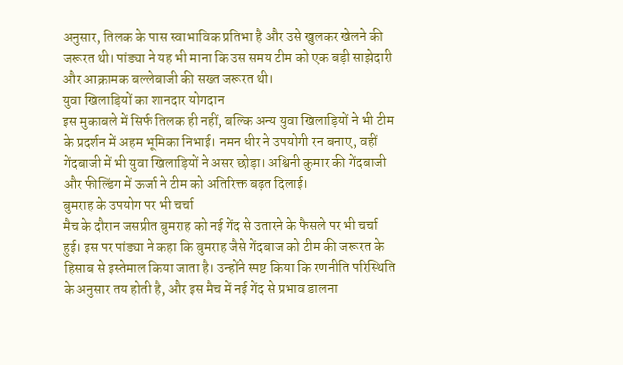अनुसार, तिलक के पास स्वाभाविक प्रतिभा है और उसे खुलकर खेलने की जरूरत थी। पांड्या ने यह भी माना कि उस समय टीम को एक बड़ी साझेदारी और आक्रामक बल्लेबाजी की सख्त जरूरत थी।
युवा खिलाड़ियों का शानदार योगदान
इस मुकाबले में सिर्फ तिलक ही नहीं, बल्कि अन्य युवा खिलाड़ियों ने भी टीम के प्रदर्शन में अहम भूमिका निभाई। नमन धीर ने उपयोगी रन बनाए, वहीं गेंदबाजी में भी युवा खिलाड़ियों ने असर छोड़ा। अश्विनी कुमार की गेंदबाजी और फील्डिंग में ऊर्जा ने टीम को अतिरिक्त बढ़त दिलाई।
बुमराह के उपयोग पर भी चर्चा
मैच के दौरान जसप्रीत बुमराह को नई गेंद से उतारने के फैसले पर भी चर्चा हुई। इस पर पांड्या ने कहा कि बुमराह जैसे गेंदबाज को टीम की जरूरत के हिसाब से इस्तेमाल किया जाता है। उन्होंने स्पष्ट किया कि रणनीति परिस्थिति के अनुसार तय होती है, और इस मैच में नई गेंद से प्रभाव डालना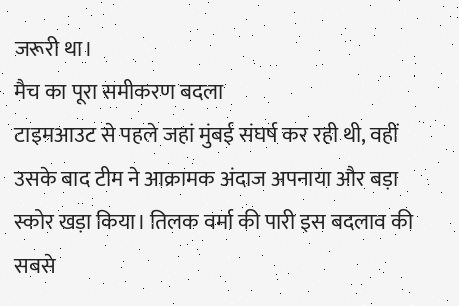जरूरी था।
मैच का पूरा समीकरण बदला
टाइमआउट से पहले जहां मुंबई संघर्ष कर रही थी, वहीं उसके बाद टीम ने आक्रामक अंदाज अपनाया और बड़ा स्कोर खड़ा किया। तिलक वर्मा की पारी इस बदलाव की सबसे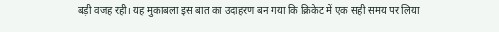बड़ी वजह रही। यह मुकाबला इस बात का उदाहरण बन गया कि क्रिकेट में एक सही समय पर लिया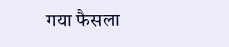गया फैसला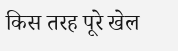किस तरह पूरे खेल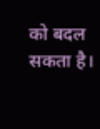को बदल सकता है।